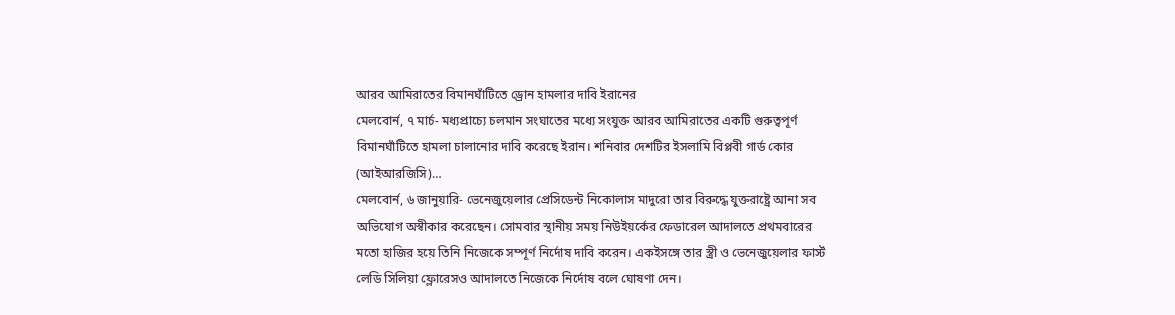আরব আমিরাতের বিমানঘাঁটিতে ড্রোন হামলার দাবি ইরানের
মেলবোর্ন, ৭ মার্চ- মধ্যপ্রাচ্যে চলমান সংঘাতের মধ্যে সংযুক্ত আরব আমিরাতের একটি গুরুত্বপূর্ণ বিমানঘাঁটিতে হামলা চালানোর দাবি করেছে ইরান। শনিবার দেশটির ইসলামি বিপ্লবী গার্ড কোর (আইআরজিসি)…
মেলবোর্ন, ৬ জানুয়ারি- ভেনেজুয়েলার প্রেসিডেন্ট নিকোলাস মাদুরো তার বিরুদ্ধে যুক্তরাষ্ট্রে আনা সব অভিযোগ অস্বীকার করেছেন। সোমবার স্থানীয় সময় নিউইয়র্কের ফেডারেল আদালতে প্রথমবারের মতো হাজির হয়ে তিনি নিজেকে সম্পূর্ণ নির্দোষ দাবি করেন। একইসঙ্গে তার স্ত্রী ও ভেনেজুয়েলার ফার্স্ট লেডি সিলিয়া ফ্লোরেসও আদালতে নিজেকে নির্দোষ বলে ঘোষণা দেন।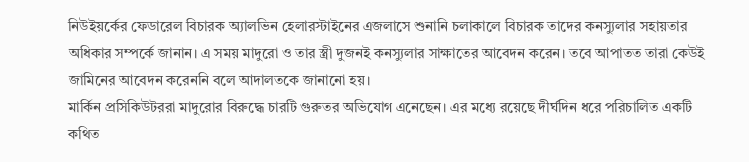নিউইয়র্কের ফেডারেল বিচারক অ্যালভিন হেলারস্টাইনের এজলাসে শুনানি চলাকালে বিচারক তাদের কনস্যুলার সহায়তার অধিকার সম্পর্কে জানান। এ সময় মাদুরো ও তার স্ত্রী দুজনই কনস্যুলার সাক্ষাতের আবেদন করেন। তবে আপাতত তারা কেউই জামিনের আবেদন করেননি বলে আদালতকে জানানো হয়।
মার্কিন প্রসিকিউটররা মাদুরোর বিরুদ্ধে চারটি গুরুতর অভিযোগ এনেছেন। এর মধ্যে রয়েছে দীর্ঘদিন ধরে পরিচালিত একটি কথিত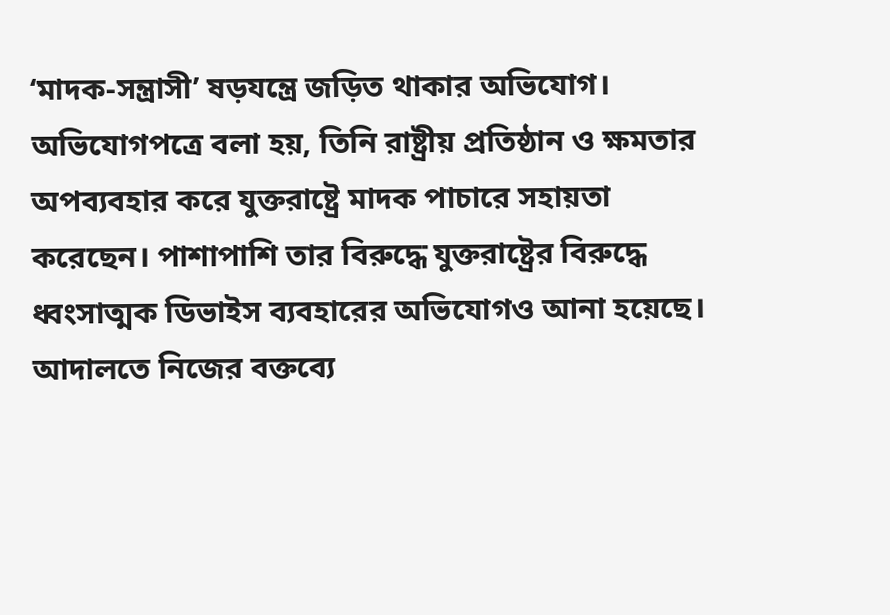‘মাদক-সন্ত্রাসী’ ষড়যন্ত্রে জড়িত থাকার অভিযোগ। অভিযোগপত্রে বলা হয়, তিনি রাষ্ট্রীয় প্রতিষ্ঠান ও ক্ষমতার অপব্যবহার করে যুক্তরাষ্ট্রে মাদক পাচারে সহায়তা করেছেন। পাশাপাশি তার বিরুদ্ধে যুক্তরাষ্ট্রের বিরুদ্ধে ধ্বংসাত্মক ডিভাইস ব্যবহারের অভিযোগও আনা হয়েছে।
আদালতে নিজের বক্তব্যে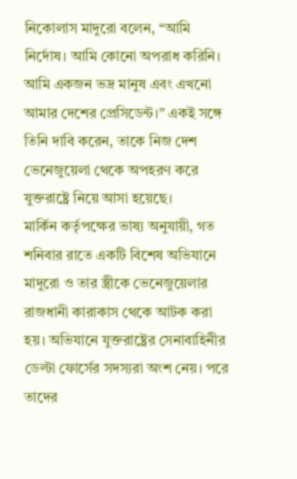নিকোলাস মাদুরো বলেন, “আমি নির্দোষ। আমি কোনো অপরাধ করিনি। আমি একজন ভদ্র মানুষ এবং এখনো আমার দেশের প্রেসিডেন্ট।” একই সঙ্গে তিনি দাবি করেন, তাকে নিজ দেশ ভেনেজুয়েলা থেকে অপহরণ করে যুক্তরাষ্ট্রে নিয়ে আসা হয়েছে।
মার্কিন কর্তৃপক্ষের ভাষ্য অনুযায়ী, গত শনিবার রাতে একটি বিশেষ অভিযানে মাদুরো ও তার স্ত্রীকে ভেনেজুয়েলার রাজধানী কারাকাস থেকে আটক করা হয়। অভিযানে যুক্তরাষ্ট্রের সেনাবাহিনীর ডেল্টা ফোর্সের সদস্যরা অংশ নেয়। পরে তাদের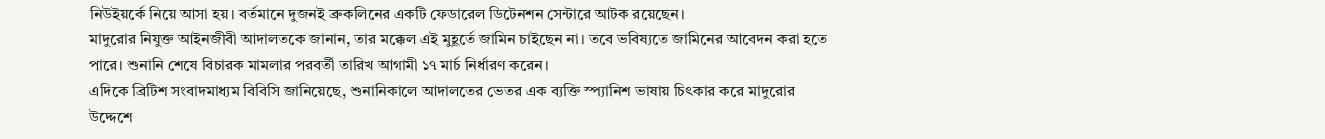নিউইয়র্কে নিয়ে আসা হয়। বর্তমানে দুজনই ব্রুকলিনের একটি ফেডারেল ডিটেনশন সেন্টারে আটক রয়েছেন।
মাদুরোর নিযুক্ত আইনজীবী আদালতকে জানান, তার মক্কেল এই মুহূর্তে জামিন চাইছেন না। তবে ভবিষ্যতে জামিনের আবেদন করা হতে পারে। শুনানি শেষে বিচারক মামলার পরবর্তী তারিখ আগামী ১৭ মার্চ নির্ধারণ করেন।
এদিকে ব্রিটিশ সংবাদমাধ্যম বিবিসি জানিয়েছে, শুনানিকালে আদালতের ভেতর এক ব্যক্তি স্প্যানিশ ভাষায় চিৎকার করে মাদুরোর উদ্দেশে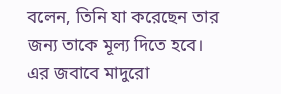বলেন, তিনি যা করেছেন তার জন্য তাকে মূল্য দিতে হবে। এর জবাবে মাদুরো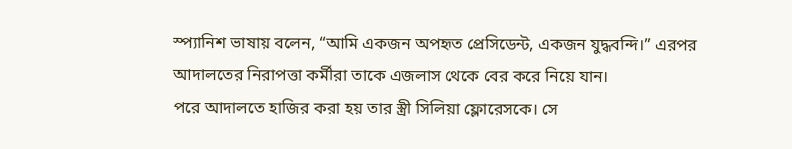স্প্যানিশ ভাষায় বলেন, “আমি একজন অপহৃত প্রেসিডেন্ট, একজন যুদ্ধবন্দি।” এরপর আদালতের নিরাপত্তা কর্মীরা তাকে এজলাস থেকে বের করে নিয়ে যান।
পরে আদালতে হাজির করা হয় তার স্ত্রী সিলিয়া ফ্লোরেসকে। সে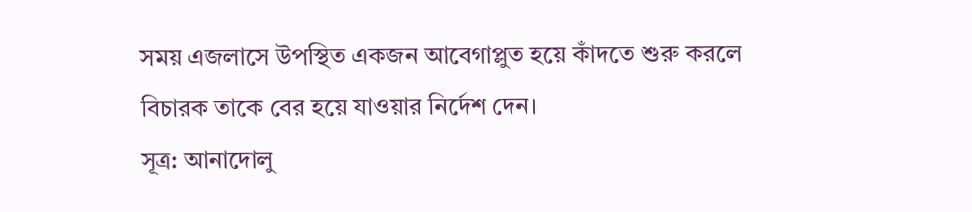সময় এজলাসে উপস্থিত একজন আবেগাপ্লুত হয়ে কাঁদতে শুরু করলে বিচারক তাকে বের হয়ে যাওয়ার নির্দেশ দেন।
সূত্র: আনাদোলু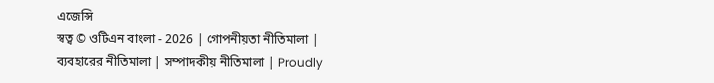এজেন্সি
স্বত্ব © ওটিএন বাংলা - 2026 | গোপনীয়তা নীতিমালা | ব্যবহারের নীতিমালা | সম্পাদকীয় নীতিমালা | Proudly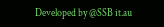Developed by @SSB it.au